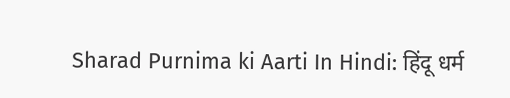Sharad Purnima ki Aarti In Hindi: हिंदू धर्म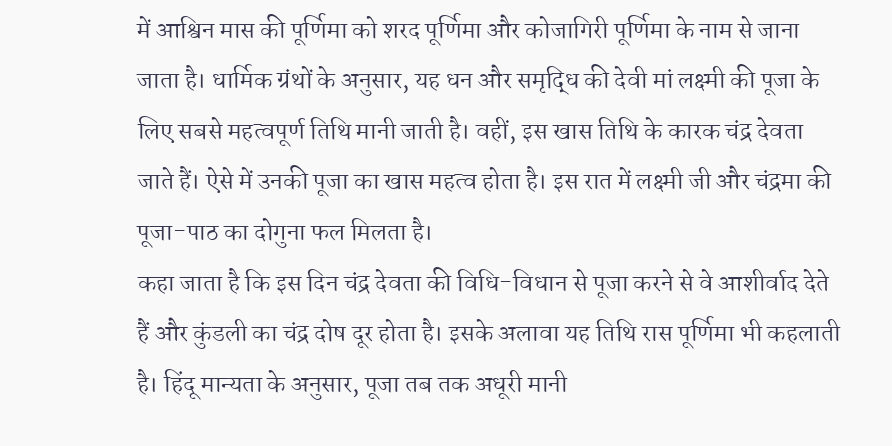में आश्विन मास की पूर्णिमा को शरद पूर्णिमा और कोजागिरी पूर्णिमा के नाम से जाना जाता है। धार्मिक ग्रंथों के अनुसार, यह धन और समृद्धि की देवी मां लक्ष्मी की पूजा के लिए सबसे महत्वपूर्ण तिथि मानी जाती है। वहीं, इस खास तिथि के कारक चंद्र देवता जाते हैं। ऐसे में उनकी पूजा का खास महत्व होता है। इस रात में लक्ष्मी जी और चंद्रमा की पूजा-पाठ का दोगुना फल मिलता है।
कहा जाता है कि इस दिन चंद्र देवता की विधि-विधान से पूजा करने से वे आशीर्वाद देते हैं और कुंडली का चंद्र दोष दूर होता है। इसके अलावा यह तिथि रास पूर्णिमा भी कहलाती है। हिंदू मान्यता के अनुसार, पूजा तब तक अधूरी मानी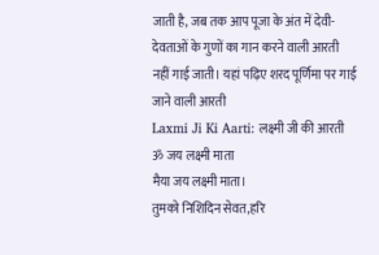जाती है, जब तक आप पूजा के अंत में देवी-देवताओं के गुणों का गान करने वाली आरती नहीं गाई जाती। यहां पढ़िए शरद पूर्णिमा पर गाई जाने वाली आरती
Laxmi Ji Ki Aarti: लक्ष्मी जी की आरती
ॐ जय लक्ष्मी माता
मैया जय लक्ष्मी माता।
तुमको निशिदिन सेवत,हरि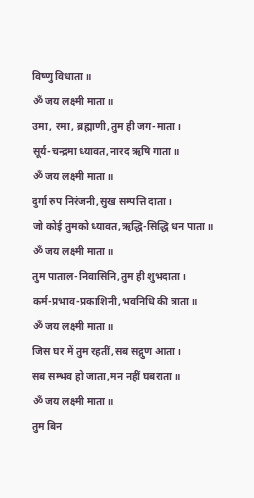विष्णु विधाता॥
ॐ जय लक्ष्मी माता॥
उमा, रमा, ब्रह्माणी,तुम ही जग-माता।
सूर्य-चन्द्रमा ध्यावत,नारद ऋषि गाता॥
ॐ जय लक्ष्मी माता॥
दुर्गा रुप निरंजनी,सुख सम्पत्ति दाता।
जो कोई तुमको ध्यावत,ऋद्धि-सिद्धि धन पाता॥
ॐ जय लक्ष्मी माता॥
तुम पाताल-निवासिनि,तुम ही शुभदाता।
कर्म-प्रभाव-प्रकाशिनी,भवनिधि की त्राता॥
ॐ जय लक्ष्मी माता॥
जिस घर में तुम रहतीं,सब सद्गुण आता।
सब सम्भव हो जाता,मन नहीं घबराता॥
ॐ जय लक्ष्मी माता॥
तुम बिन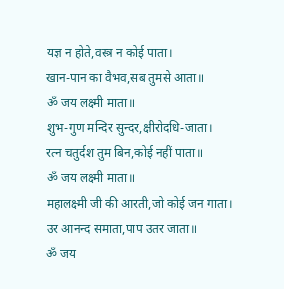यज्ञ न होते,वस्त्र न कोई पाता।
खान-पान का वैभव,सब तुमसे आता॥
ॐ जय लक्ष्मी माता॥
शुभ-गुण मन्दिर सुन्दर,क्षीरोदधि-जाता।
रत्न चतुर्दश तुम बिन,कोई नहीं पाता॥
ॐ जय लक्ष्मी माता॥
महालक्ष्मी जी की आरती,जो कोई जन गाता।
उर आनन्द समाता,पाप उतर जाता॥
ॐ जय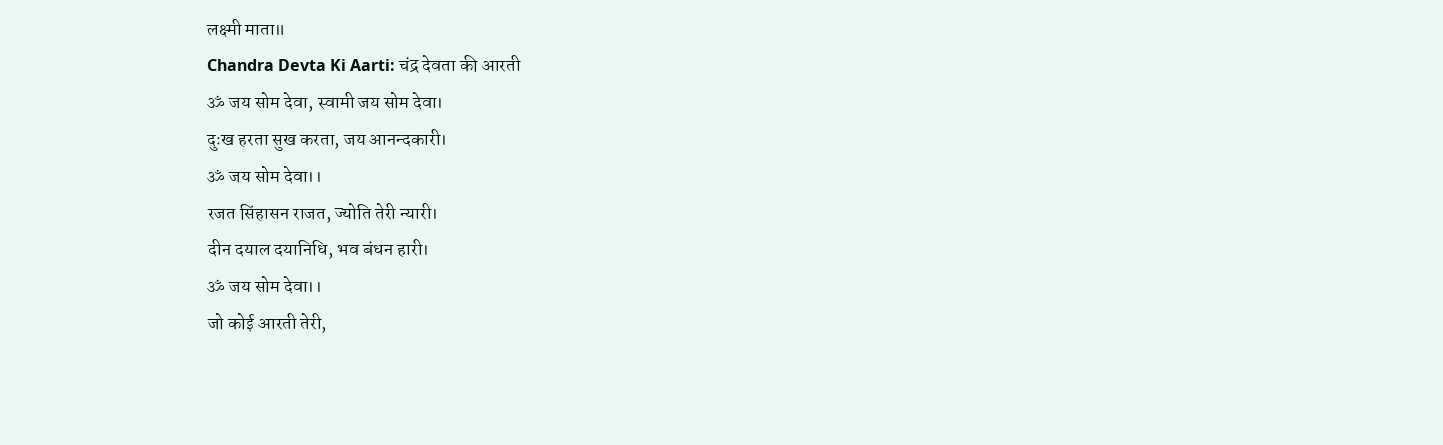लक्ष्मी माता॥
Chandra Devta Ki Aarti: चंद्र देवता की आरती
ॐ जय सोम देवा, स्वामी जय सोम देवा।
दुःख हरता सुख करता, जय आनन्दकारी।
ॐ जय सोम देवा।।
रजत सिंहासन राजत, ज्योति तेरी न्यारी।
दीन दयाल दयानिधि, भव बंधन हारी।
ॐ जय सोम देवा।।
जो कोई आरती तेरी,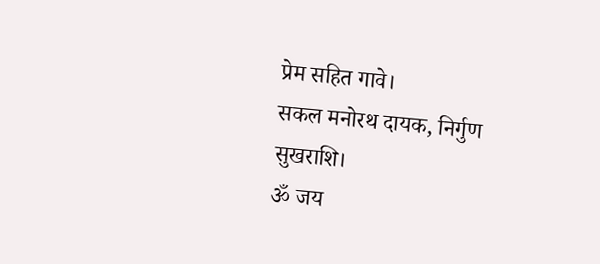प्रेम सहित गावे।
सकल मनोरथ दायक, निर्गुण सुखराशि।
ॐ जय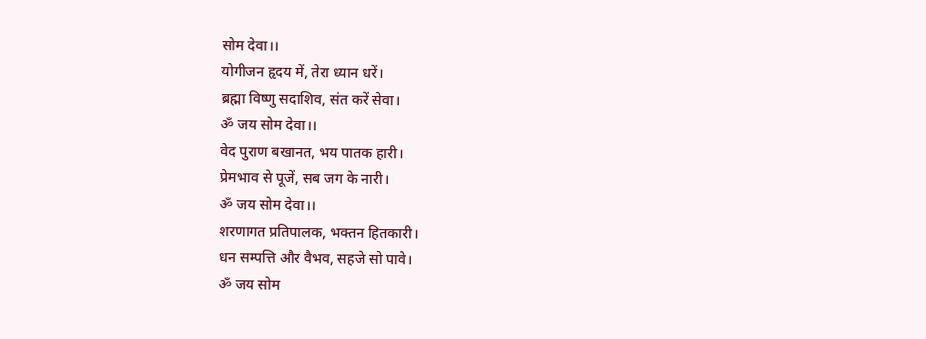सोम देवा।।
योगीजन हृदय में, तेरा ध्यान धरें।
ब्रह्मा विष्णु सदाशिव, संत करें सेवा।
ॐ जय सोम देवा।।
वेद पुराण बखानत, भय पातक हारी।
प्रेमभाव से पूजें, सब जग के नारी।
ॐ जय सोम देवा।।
शरणागत प्रतिपालक, भक्तन हितकारी।
धन सम्पत्ति और वैभव, सहजे सो पावे।
ॐ जय सोम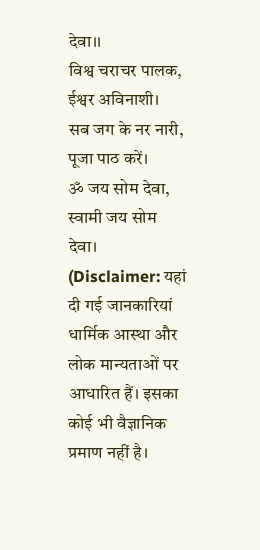देवा।।
विश्व चराचर पालक, ईश्वर अविनाशी।
सब जग के नर नारी, पूजा पाठ करें।
ॐ जय सोम देवा, स्वामी जय सोम देवा।
(Disclaimer: यहां दी गई जानकारियां धार्मिक आस्था और लोक मान्यताओं पर आधारित हैं। इसका कोई भी वैज्ञानिक प्रमाण नहीं है।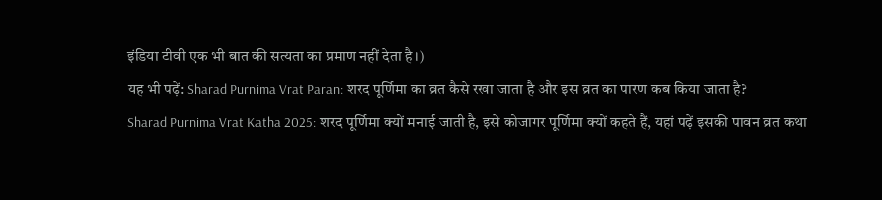इंडिया टीवी एक भी बात की सत्यता का प्रमाण नहीं देता है।)
यह भी पढ़ें: Sharad Purnima Vrat Paran: शरद पूर्णिमा का व्रत कैसे रखा जाता है और इस व्रत का पारण कब किया जाता है?
Sharad Purnima Vrat Katha 2025: शरद पूर्णिमा क्यों मनाई जाती है, इसे कोजागर पूर्णिमा क्यों कहते हैं, यहां पढ़ें इसकी पावन व्रत कथा